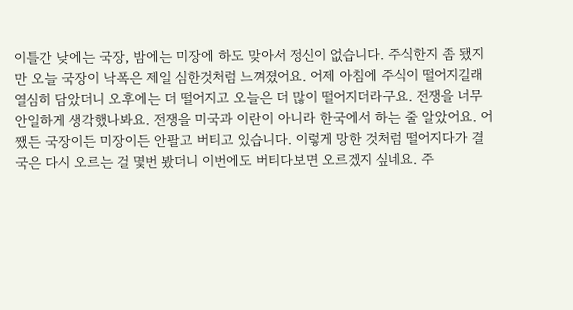이틀간 낮에는 국장, 밤에는 미장에 하도 맞아서 정신이 없습니다. 주식한지 좀 됐지만 오늘 국장이 낙폭은 제일 심한것처럼 느껴졌어요. 어제 아침에 주식이 떨어지길래 열심히 담았더니 오후에는 더 떨어지고 오늘은 더 많이 떨어지더라구요. 전쟁을 너무 안일하게 생각했나봐요. 전쟁을 미국과 이란이 아니라 한국에서 하는 줄 알았어요. 어쨌든 국장이든 미장이든 안팔고 버티고 있습니다. 이렇게 망한 것처럼 떨어지다가 결국은 다시 오르는 걸 몇번 봤더니 이번에도 버티다보면 오르겠지 싶네요. 주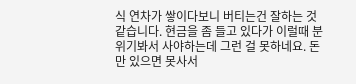식 연차가 쌓이다보니 버티는건 잘하는 것 같습니다. 현금을 좀 들고 있다가 이럴때 분위기봐서 사야하는데 그런 걸 못하네요. 돈만 있으면 못사서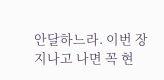안달하느라. 이번 장 지나고 나면 꼭 현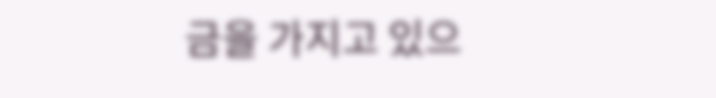금을 가지고 있으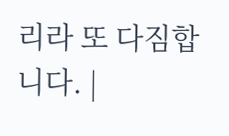리라 또 다짐합니다. |